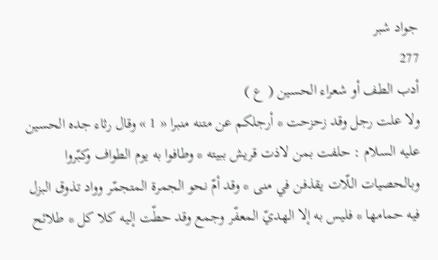جواد شبر
277
أدب الطف أو شعراء الحسين ( ع )
ولا علت رجل وقد زحزحت * أرجلكم عن متنه منبرا « 1 » وقال رثاء جده الحسين عليه السلام : حلفت بمن لاذت قريش ببيته * وطافوا به يوم الطواف وكبّروا وبالحصيات اللّات يقذفن في منى * وقد أمّ نحو الجمرة المتجمّر وواد تذوق البزل فيه حمامها * فليس به إلا الهديّ المعفّر وجمع وقد حطّت إليه كلا كل * طلائح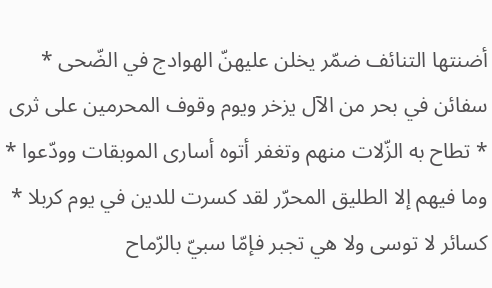أضنتها التنائف ضمّر يخلن عليهنّ الهوادج في الضّحى * سفائن في بحر من الآل يزخر ويوم وقوف المحرمين على ثرى * تطاح به الزّلات منهم وتغفر أتوه أسارى الموبقات وودّعوا * وما فيهم إلا الطليق المحرّر لقد كسرت للدين في يوم كربلا * كسائر لا توسى ولا هي تجبر فإمّا سبيّ بالرّماح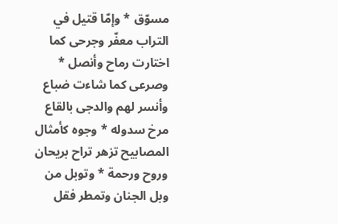مسوّق * وإمّا قتيل في التراب معفّر وجرحى كما اختارت رماح وأنصل * وصرعى كما شاءت ضباع وأنسر لهم والدجى بالقاع مرخ سدوله * وجوه كأمثال المصابيح تزهر تراح بريحان وروح ورحمة * وتوبل من وبل الجنان وتمطر فقل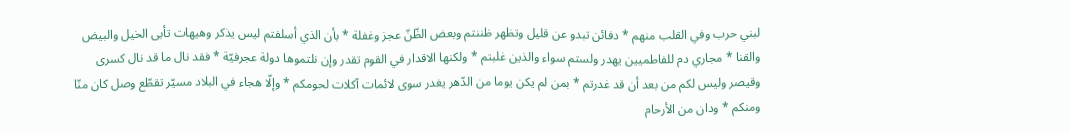لبني حرب وفي القلب منهم * دفائن تبدو عن قليل وتظهر ظننتم وبعض الظّنّ عجز وغفلة * بأن الذي أسلفتم ليس يذكر وهيهات تأبى الخيل والبيض والقنا * مجاري دم للفاطميين يهدر ولستم سواء والذين غلبتم * ولكنها الاقدار في القوم تقدر وإن نلتموها دولة عجرفيّة * فقد نال ما قد نال كسرى وقيصر وليس لكم من بعد أن قد غدرتم * بمن لم يكن يوما من الدّهر يغدر سوى لائمات آكلات لحومكم * وإلّا هجاء في البلاد مسيّر تقطّع وصل كان منّا ومنكم * ودان من الأرحام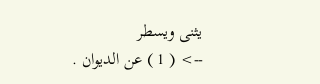يثنى ويسطر
--> ( 1 ) عن الديوان .